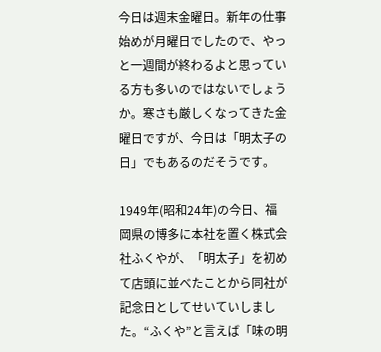今日は週末金曜日。新年の仕事始めが月曜日でしたので、やっと一週間が終わるよと思っている方も多いのではないでしょうか。寒さも厳しくなってきた金曜日ですが、今日は「明太子の日」でもあるのだそうです。

1949年(昭和24年)の今日、福岡県の博多に本社を置く株式会社ふくやが、「明太子」を初めて店頭に並べたことから同社が記念日としてせいていしました。“ふくや”と言えば「味の明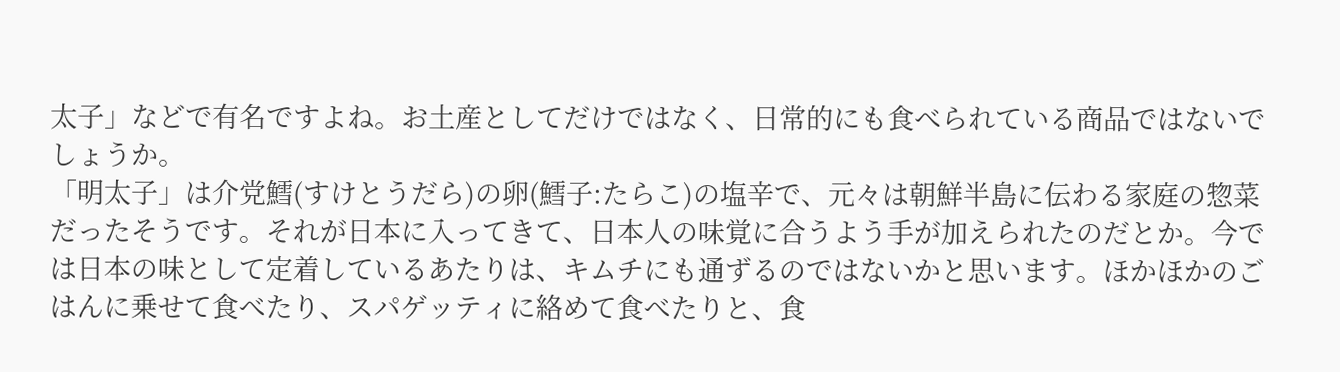太子」などで有名ですよね。お土産としてだけではなく、日常的にも食べられている商品ではないでしょうか。
「明太子」は介党鱈(すけとうだら)の卵(鱈子:たらこ)の塩辛で、元々は朝鮮半島に伝わる家庭の惣菜だったそうです。それが日本に入ってきて、日本人の味覚に合うよう手が加えられたのだとか。今では日本の味として定着しているあたりは、キムチにも通ずるのではないかと思います。ほかほかのごはんに乗せて食べたり、スパゲッティに絡めて食べたりと、食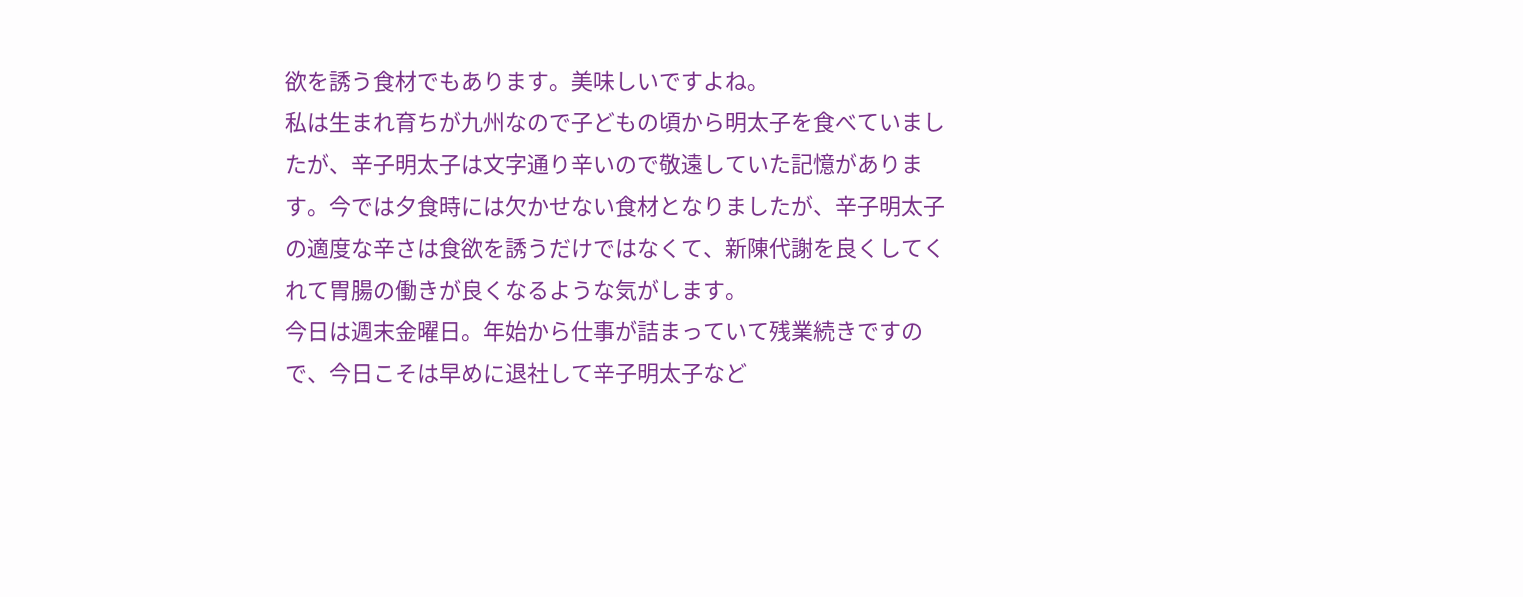欲を誘う食材でもあります。美味しいですよね。
私は生まれ育ちが九州なので子どもの頃から明太子を食べていましたが、辛子明太子は文字通り辛いので敬遠していた記憶があります。今では夕食時には欠かせない食材となりましたが、辛子明太子の適度な辛さは食欲を誘うだけではなくて、新陳代謝を良くしてくれて胃腸の働きが良くなるような気がします。
今日は週末金曜日。年始から仕事が詰まっていて残業続きですので、今日こそは早めに退社して辛子明太子など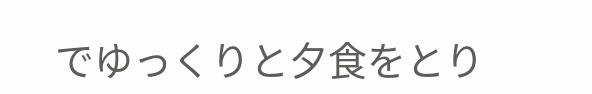でゆっくりと夕食をとり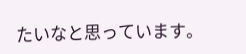たいなと思っています。